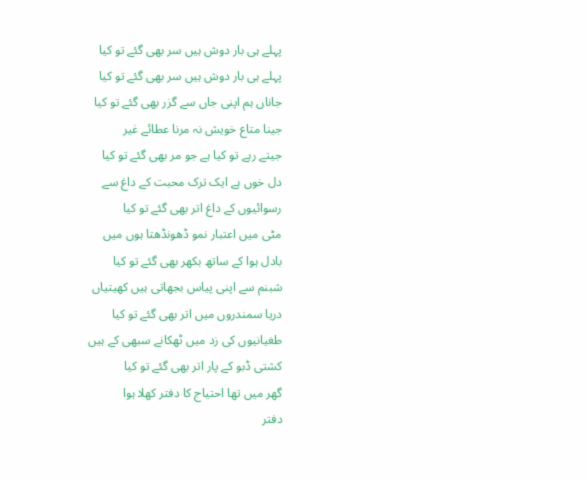پہلے ہی بار دوش ہیں سر بھی گئے تو کیا
پہلے ہی بار دوش ہیں سر بھی گئے تو کیا
جاناں ہم اپنی جاں سے گزر بھی گئے تو کیا
جینا متاع خویش نہ مرنا عطائے غیر
جیتے رہے تو کیا ہے جو مر بھی گئے تو کیا
دل خوں ہے ایک ترک محبت کے داغ سے
رسوائیوں کے داغ اتر بھی گئے تو کیا
مٹی میں اعتبار نمو ڈھونڈھتا ہوں میں
بادل ہوا کے ساتھ بکھر بھی گئے تو کیا
شبنم سے اپنی پیاس بجھاتی ہیں کھیتیاں
دریا سمندروں میں اتر بھی گئے تو کیا
طغیانیوں کی زد میں ٹھکانے سبھی کے ہیں
کشتی ڈبو کے پار اتر بھی گئے تو کیا
گھر میں تھا احتیاج کا دفتر کھلا ہوا
دفتر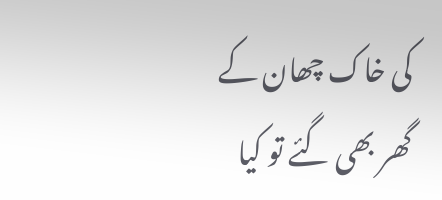کی خاک چھان کے گھر بھی گئے تو کیا